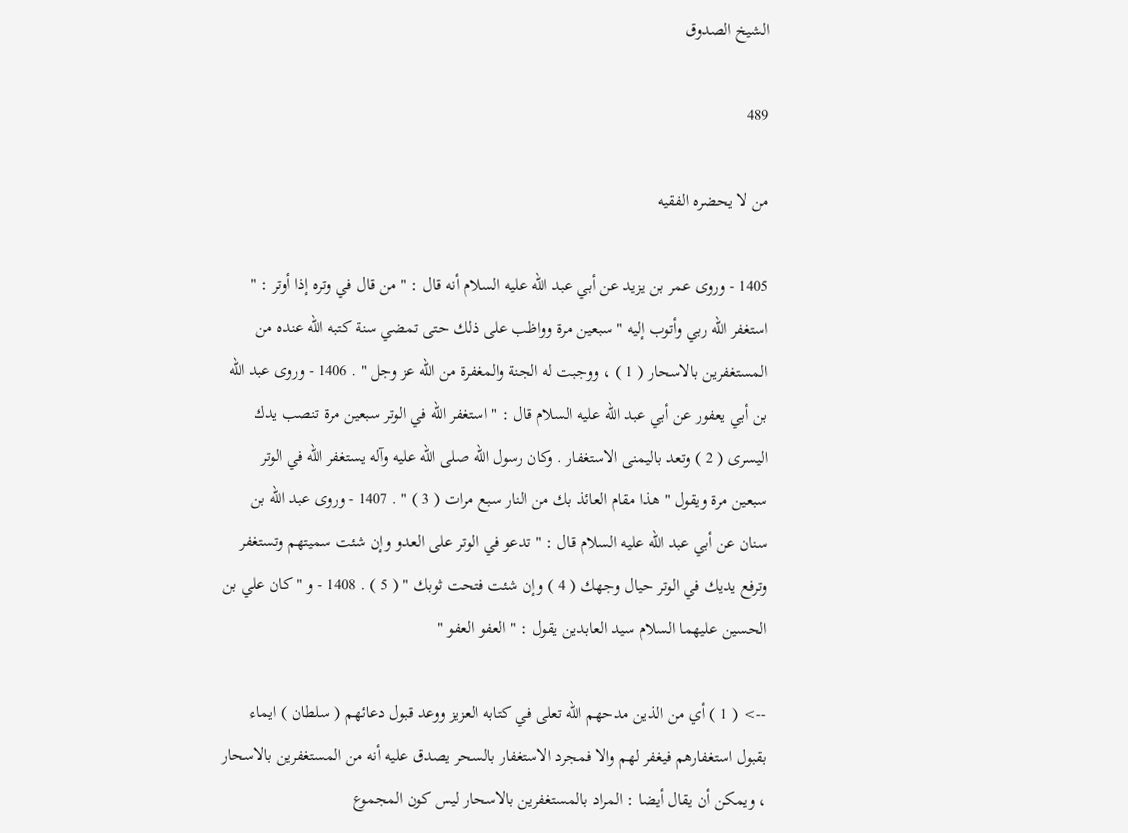الشيخ الصدوق

489

من لا يحضره الفقيه

1405 - وروى عمر بن يزيد عن أبي عبد الله عليه السلام أنه قال : " من قال في وتره إذا أوتر : " استغفر الله ربي وأتوب إليه " سبعين مرة وواظب على ذلك حتى تمضي سنة كتبه الله عنده من المستغفرين بالاسحار ( 1 ) ، ووجبت له الجنة والمغفرة من الله عز وجل " . 1406 - وروى عبد الله بن أبي يعفور عن أبي عبد الله عليه السلام قال : " استغفر الله في الوتر سبعين مرة تنصب يدك اليسرى ( 2 ) وتعد باليمنى الاستغفار . وكان رسول الله صلى الله عليه وآله يستغفر الله في الوتر سبعين مرة ويقول " هذا مقام العائذ بك من النار سبع مرات ( 3 ) " . 1407 - وروى عبد الله بن سنان عن أبي عبد الله عليه السلام قال : " تدعو في الوتر على العدو وإن شئت سميتهم وتستغفر وترفع يديك في الوتر حيال وجهك ( 4 ) وإن شئت فتحت ثوبك " ( 5 ) . 1408 - و " كان علي بن الحسين عليهما السلام سيد العابدين يقول : " العفو العفو "

--> ( 1 ) أي من الذين مدحهم الله تعلى في كتابه العزيز ووعد قبول دعائهم ( سلطان ) ايماء بقبول استغفارهم فيغفر لهم والا فمجرد الاستغفار بالسحر يصدق عليه أنه من المستغفرين بالاسحار ، ويمكن أن يقال أيضا : المراد بالمستغفرين بالاسحار ليس كون المجموع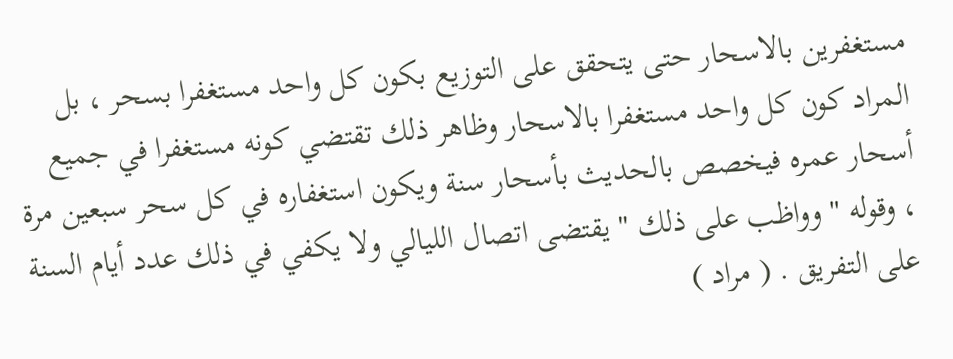مستغفرين بالاسحار حتى يتحقق على التوزيع بكون كل واحد مستغفرا بسحر ، بل المراد كون كل واحد مستغفرا بالاسحار وظاهر ذلك تقتضي كونه مستغفرا في جميع أسحار عمره فيخصص بالحديث بأسحار سنة ويكون استغفاره في كل سحر سبعين مرة ، وقوله " وواظب على ذلك " يقتضى اتصال الليالي ولا يكفي في ذلك عدد أيام السنة على التفريق . ( مراد )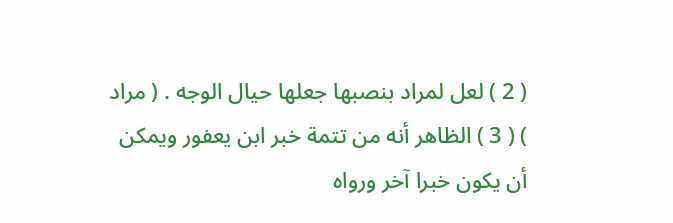( 2 ) لعل لمراد بنصبها جعلها حيال الوجه . ( مراد ) ( 3 ) الظاهر أنه من تتمة خبر ابن يعفور ويمكن أن يكون خبرا آخر ورواه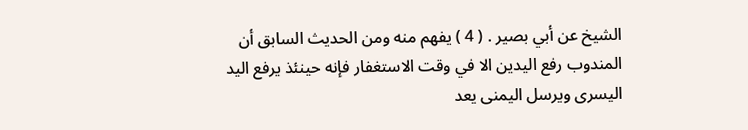الشيخ عن أبي بصير . ( 4 ) يفهم منه ومن الحديث السابق أن المندوب رفع اليدين الا في وقت الاستغفار فإنه حينئذ يرفع اليد اليسرى ويرسل اليمنى يعد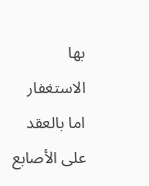بها الاستغفار اما بالعقد على الأصابع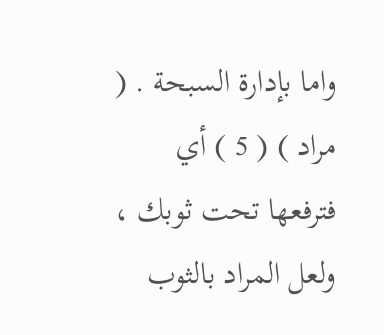واما بإدارة السبحة . ( مراد ) ( 5 ) أي فترفعها تحت ثوبك ، ولعل المراد بالثوب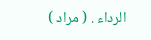الرداء . ( مراد )